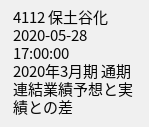4112 保土谷化 2020-05-28 17:00:00
2020年3月期 通期連結業績予想と実績との差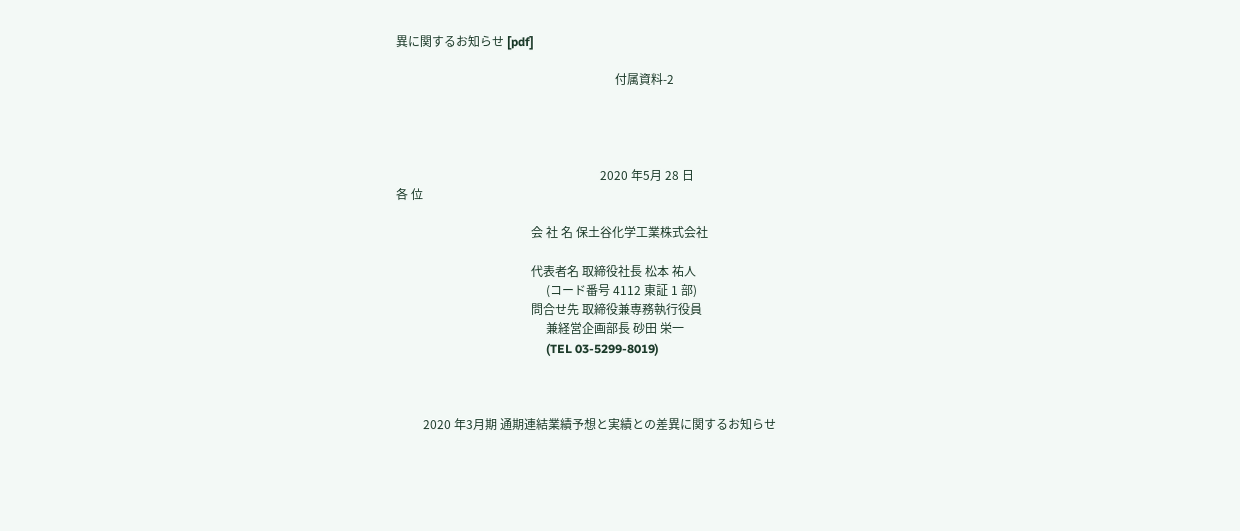異に関するお知らせ [pdf]

                                                                         付属資料-2




                                                                    2020 年5月 28 日
各 位

                                             会 社 名 保土谷化学工業株式会社

                                             代表者名 取締役社長 松本 祐人
                                                  (コード番号 4112 東証 1 部)
                                             問合せ先 取締役兼専務執行役員
                                                  兼経営企画部長 砂田 栄一
                                                  (TEL 03-5299-8019)



         2020 年3月期 通期連結業績予想と実績との差異に関するお知らせ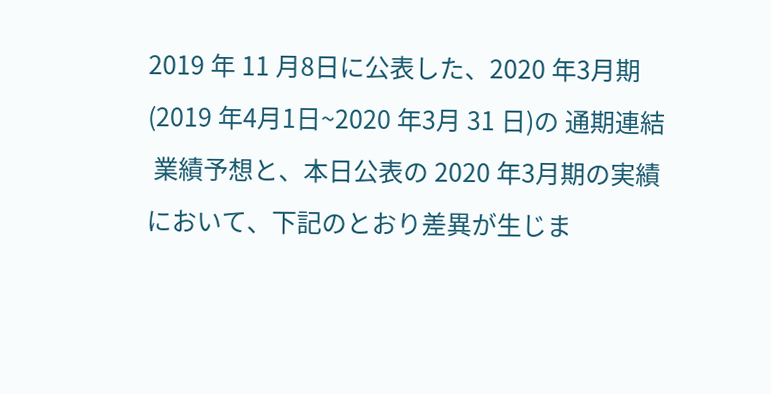2019 年 11 月8日に公表した、2020 年3月期(2019 年4月1日~2020 年3月 31 日)の 通期連結
 業績予想と、本日公表の 2020 年3月期の実績において、下記のとおり差異が生じま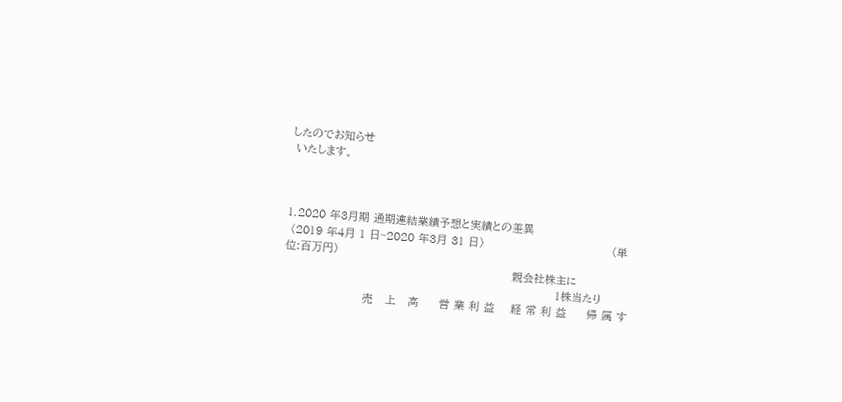したのでお知らせ
 いたします。



1.2020 年3月期 通期連結業績予想と実績との差異
 (2019 年4月 1 日~2020 年3月 31 日)                                (単位:百万円)
                                                         親会社株主に
                                                                    1株当たり
                    売   上   高     営 業 利 益    経 常 利 益     帰 属 す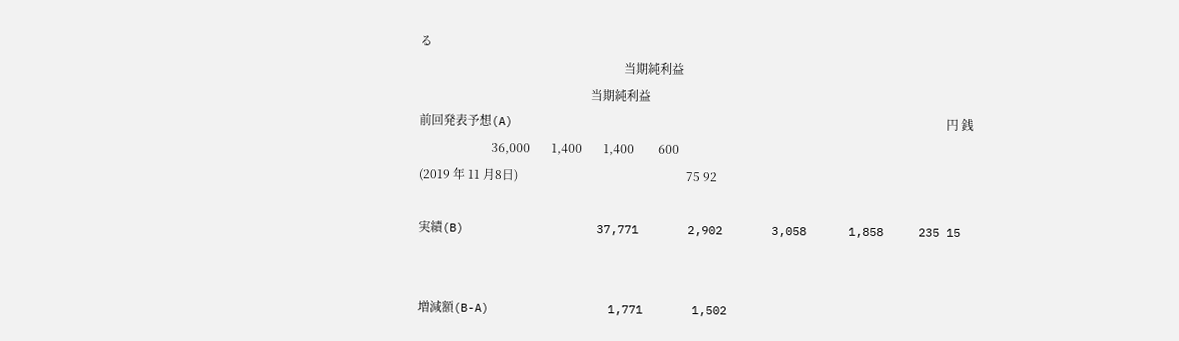る
                                                                    当期純利益
                                                         当期純利益
前回発表予想(A)                                                              円 銭
                        36,000       1,400       1,400        600
(2019 年 11 月8日)                                                        75 92

実績(B)                   37,771       2,902       3,058      1,858     235 15


増減額(B-A)                 1,771       1,502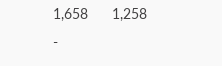1,658      1,258         -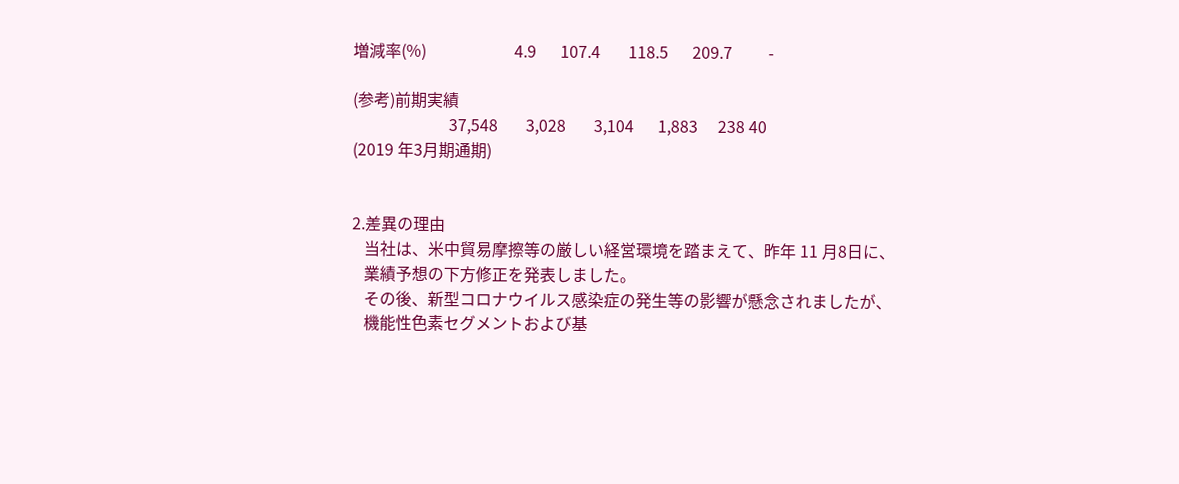増減率(%)                      4.9      107.4       118.5      209.7         -

(参考)前期実績
                        37,548       3,028       3,104      1,883     238 40
(2019 年3月期通期)


2.差異の理由
   当社は、米中貿易摩擦等の厳しい経営環境を踏まえて、昨年 11 月8日に、
   業績予想の下方修正を発表しました。
   その後、新型コロナウイルス感染症の発生等の影響が懸念されましたが、
   機能性色素セグメントおよび基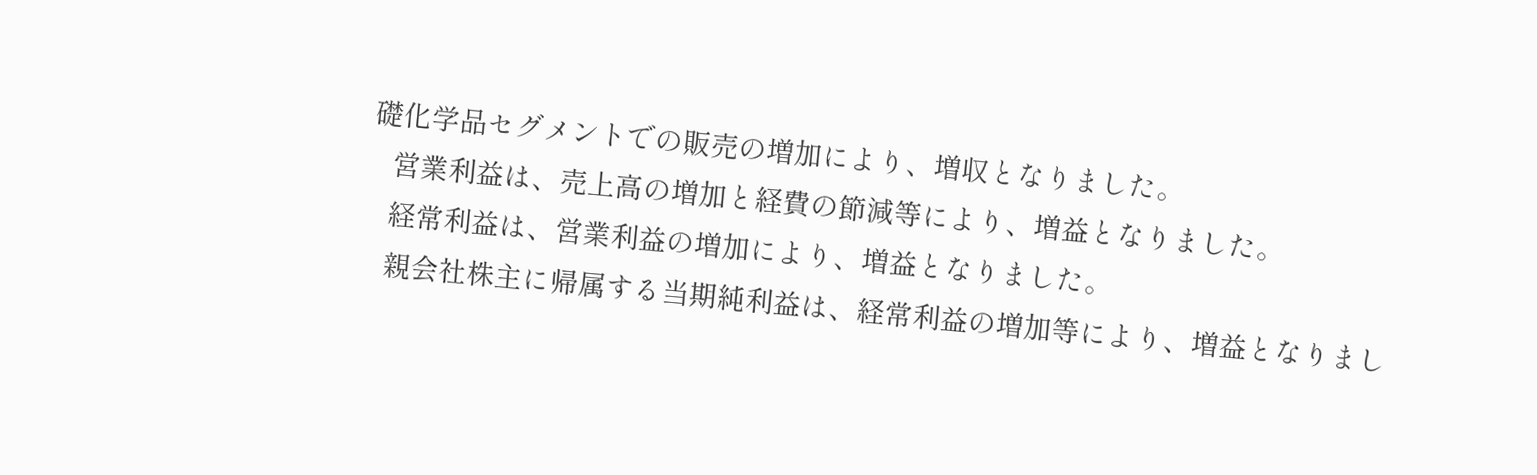礎化学品セグメントでの販売の増加により、増収となりました。
   営業利益は、売上高の増加と経費の節減等により、増益となりました。
   経常利益は、営業利益の増加により、増益となりました。
   親会社株主に帰属する当期純利益は、経常利益の増加等により、増益となりまし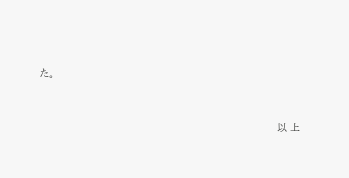た。


                                                                               以 上